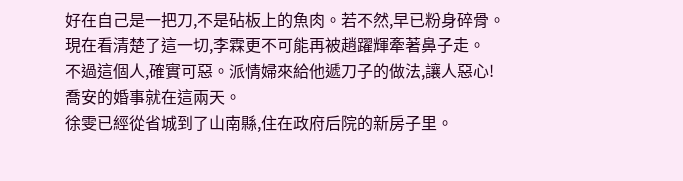好在自己是一把刀,不是砧板上的魚肉。若不然,早已粉身碎骨。
現在看清楚了這一切,李霖更不可能再被趙躍輝牽著鼻子走。
不過這個人,確實可惡。派情婦來給他遞刀子的做法,讓人惡心!
喬安的婚事就在這兩天。
徐雯已經從省城到了山南縣,住在政府后院的新房子里。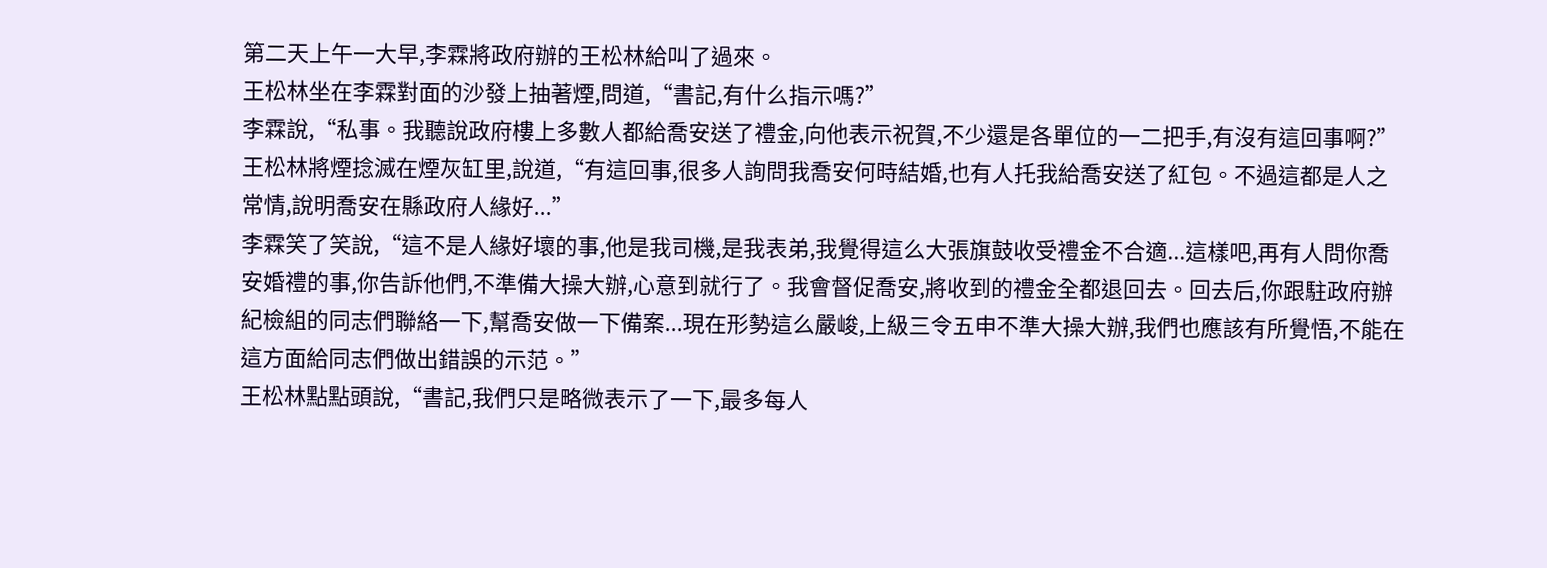第二天上午一大早,李霖將政府辦的王松林給叫了過來。
王松林坐在李霖對面的沙發上抽著煙,問道,“書記,有什么指示嗎?”
李霖說,“私事。我聽說政府樓上多數人都給喬安送了禮金,向他表示祝賀,不少還是各單位的一二把手,有沒有這回事啊?”
王松林將煙捻滅在煙灰缸里,說道,“有這回事,很多人詢問我喬安何時結婚,也有人托我給喬安送了紅包。不過這都是人之常情,說明喬安在縣政府人緣好...”
李霖笑了笑說,“這不是人緣好壞的事,他是我司機,是我表弟,我覺得這么大張旗鼓收受禮金不合適...這樣吧,再有人問你喬安婚禮的事,你告訴他們,不準備大操大辦,心意到就行了。我會督促喬安,將收到的禮金全都退回去。回去后,你跟駐政府辦紀檢組的同志們聯絡一下,幫喬安做一下備案...現在形勢這么嚴峻,上級三令五申不準大操大辦,我們也應該有所覺悟,不能在這方面給同志們做出錯誤的示范。”
王松林點點頭說,“書記,我們只是略微表示了一下,最多每人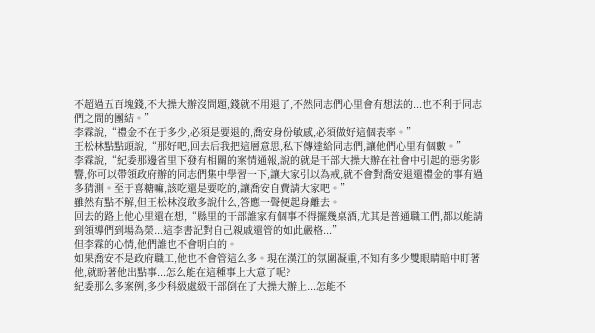不超過五百塊錢,不大操大辦沒問題,錢就不用退了,不然同志們心里會有想法的...也不利于同志們之間的團結。”
李霖說,“禮金不在于多少,必須是要退的,喬安身份敏感,必須做好這個表率。”
王松林點點頭說,“那好吧,回去后我把這層意思,私下傳達給同志們,讓他們心里有個數。”
李霖說,“紀委那邊省里下發有相關的案情通報,說的就是干部大操大辦在社會中引起的惡劣影響,你可以帶領政府辦的同志們集中學習一下,讓大家引以為戒,就不會對喬安退還禮金的事有過多猜測。至于喜糖嘛,該吃還是要吃的,讓喬安自費請大家吧。”
雖然有點不解,但王松林沒敢多說什么,答應一聲便起身離去。
回去的路上他心里還在想,“縣里的干部誰家有個事不得擺幾桌酒,尤其是普通職工們,都以能請到領導們到場為榮...這李書記對自己親戚還管的如此嚴格...”
但李霖的心情,他們誰也不會明白的。
如果喬安不是政府職工,他也不會管這么多。現在漢江的氛圍凝重,不知有多少雙眼睛暗中盯著他,就盼著他出點事...怎么能在這種事上大意了呢?
紀委那么多案例,多少科級處級干部倒在了大操大辦上...怎能不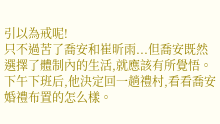引以為戒呢!
只不過苦了喬安和崔昕雨...但喬安既然選擇了體制內的生活,就應該有所覺悟。
下午下班后,他決定回一趟禮村,看看喬安婚禮布置的怎么樣。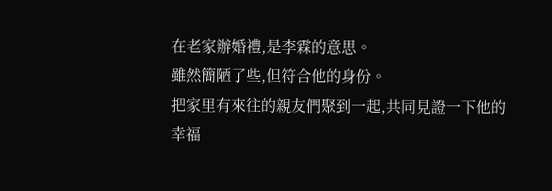在老家辦婚禮,是李霖的意思。
雖然簡陋了些,但符合他的身份。
把家里有來往的親友們聚到一起,共同見證一下他的幸福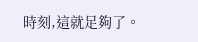時刻,這就足夠了。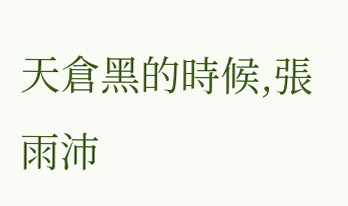天倉黑的時候,張雨沛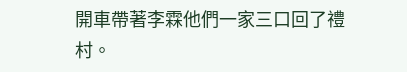開車帶著李霖他們一家三口回了禮村。